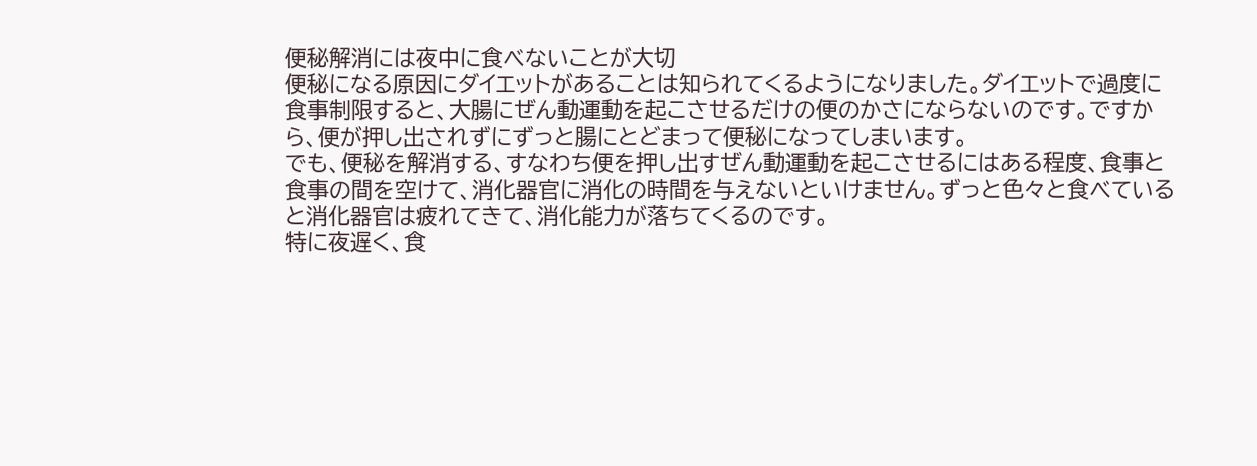便秘解消には夜中に食べないことが大切
便秘になる原因にダイエットがあることは知られてくるようになりました。ダイエットで過度に食事制限すると、大腸にぜん動運動を起こさせるだけの便のかさにならないのです。ですから、便が押し出されずにずっと腸にとどまって便秘になってしまいます。
でも、便秘を解消する、すなわち便を押し出すぜん動運動を起こさせるにはある程度、食事と食事の間を空けて、消化器官に消化の時間を与えないといけません。ずっと色々と食べていると消化器官は疲れてきて、消化能力が落ちてくるのです。
特に夜遅く、食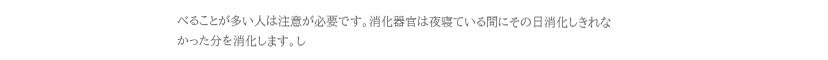べることが多い人は注意が必要です。消化器官は夜寝ている間にその日消化しきれなかった分を消化します。し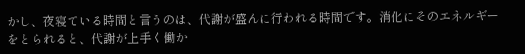かし、夜寝ている時間と言うのは、代謝が盛んに行われる時間です。消化にそのエネルギーをとられると、代謝が上手く働か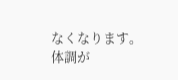なくなります。
体調が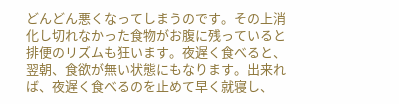どんどん悪くなってしまうのです。その上消化し切れなかった食物がお腹に残っていると排便のリズムも狂います。夜遅く食べると、翌朝、食欲が無い状態にもなります。出来れば、夜遅く食べるのを止めて早く就寝し、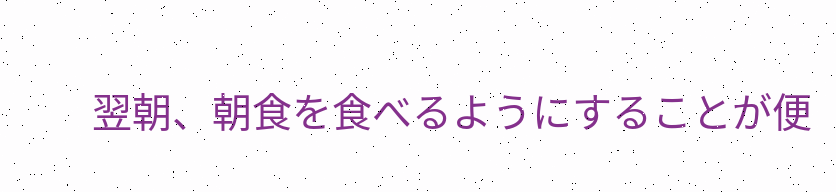翌朝、朝食を食べるようにすることが便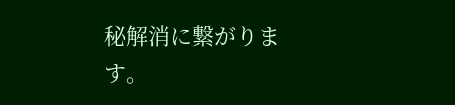秘解消に繋がります。